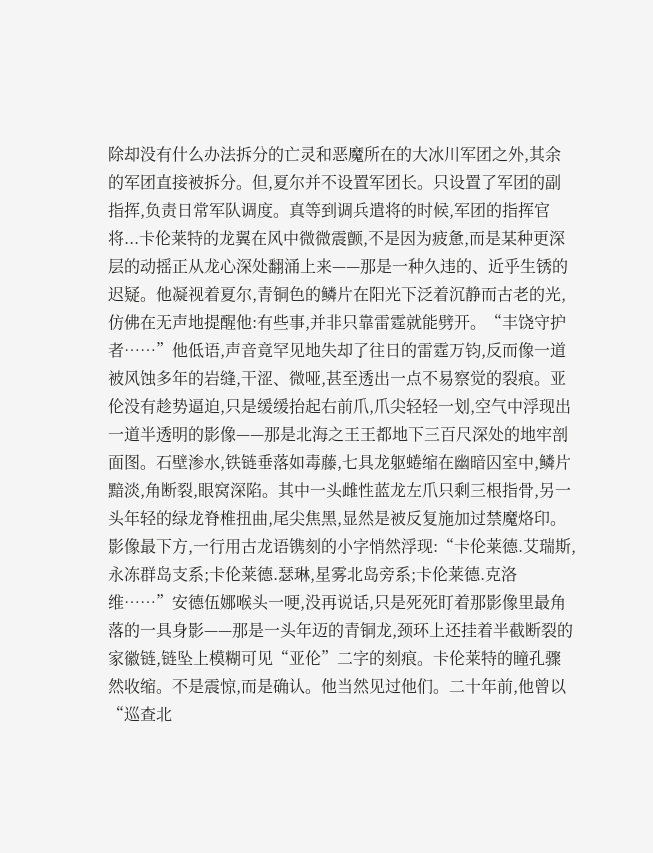除却没有什么办法拆分的亡灵和恶魔所在的大冰川军团之外,其余的军团直接被拆分。但,夏尔并不设置军团长。只设置了军团的副指挥,负责日常军队调度。真等到调兵遣将的时候,军团的指挥官将...卡伦莱特的龙翼在风中微微震颤,不是因为疲惫,而是某种更深层的动摇正从龙心深处翻涌上来——那是一种久违的、近乎生锈的迟疑。他凝视着夏尔,青铜色的鳞片在阳光下泛着沉静而古老的光,仿佛在无声地提醒他:有些事,并非只靠雷霆就能劈开。“丰饶守护者……”他低语,声音竟罕见地失却了往日的雷霆万钧,反而像一道被风蚀多年的岩缝,干涩、微哑,甚至透出一点不易察觉的裂痕。亚伦没有趁势逼迫,只是缓缓抬起右前爪,爪尖轻轻一划,空气中浮现出一道半透明的影像——那是北海之王王都地下三百尺深处的地牢剖面图。石壁渗水,铁链垂落如毒藤,七具龙躯蜷缩在幽暗囚室中,鳞片黯淡,角断裂,眼窝深陷。其中一头雌性蓝龙左爪只剩三根指骨,另一头年轻的绿龙脊椎扭曲,尾尖焦黑,显然是被反复施加过禁魔烙印。影像最下方,一行用古龙语镌刻的小字悄然浮现:“卡伦莱德.艾瑞斯,永冻群岛支系;卡伦莱德.瑟琳,星雾北岛旁系;卡伦莱德.克洛维……”安德伍娜喉头一哽,没再说话,只是死死盯着那影像里最角落的一具身影——那是一头年迈的青铜龙,颈环上还挂着半截断裂的家徽链,链坠上模糊可见“亚伦”二字的刻痕。卡伦莱特的瞳孔骤然收缩。不是震惊,而是确认。他当然见过他们。二十年前,他曾以“巡查北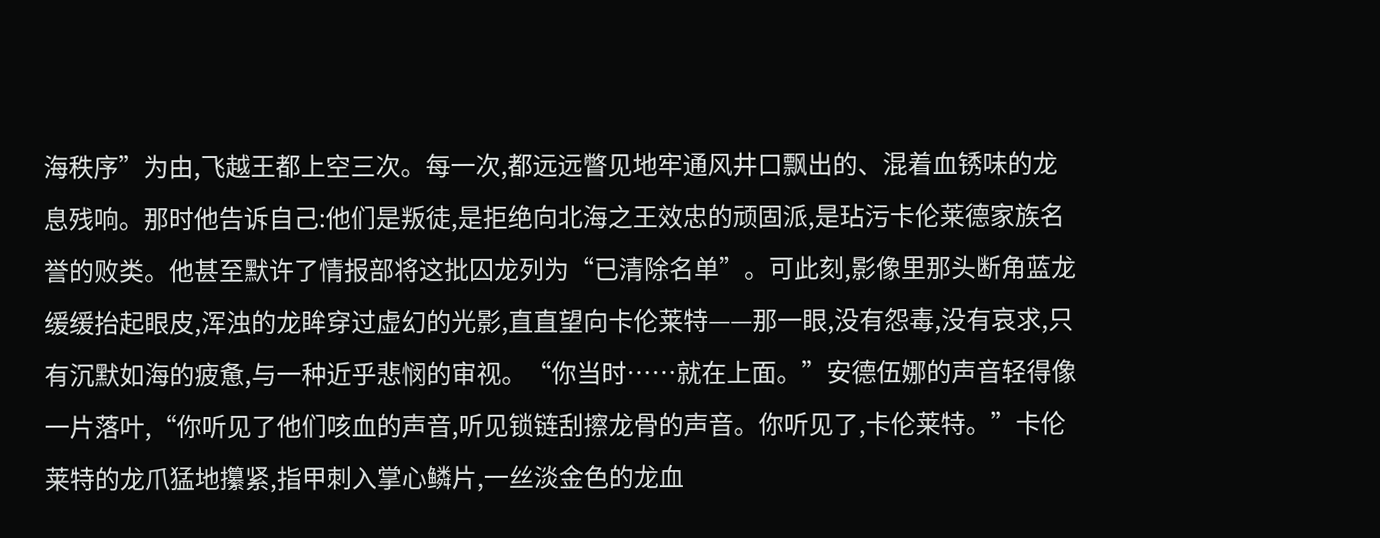海秩序”为由,飞越王都上空三次。每一次,都远远瞥见地牢通风井口飘出的、混着血锈味的龙息残响。那时他告诉自己:他们是叛徒,是拒绝向北海之王效忠的顽固派,是玷污卡伦莱德家族名誉的败类。他甚至默许了情报部将这批囚龙列为“已清除名单”。可此刻,影像里那头断角蓝龙缓缓抬起眼皮,浑浊的龙眸穿过虚幻的光影,直直望向卡伦莱特——那一眼,没有怨毒,没有哀求,只有沉默如海的疲惫,与一种近乎悲悯的审视。“你当时……就在上面。”安德伍娜的声音轻得像一片落叶,“你听见了他们咳血的声音,听见锁链刮擦龙骨的声音。你听见了,卡伦莱特。”卡伦莱特的龙爪猛地攥紧,指甲刺入掌心鳞片,一丝淡金色的龙血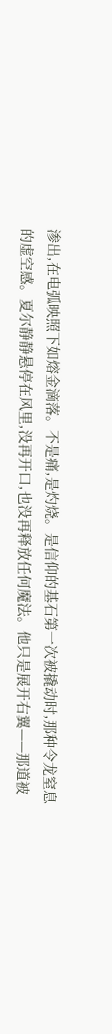渗出,在电弧映照下如熔金滴落。不是痛,是灼烧。是信仰的基石第一次被撬动时,那种令龙窒息的虚空感。夏尔静静悬停在风里,没再开口,也没再释放任何魔法。他只是展开右翼——那道被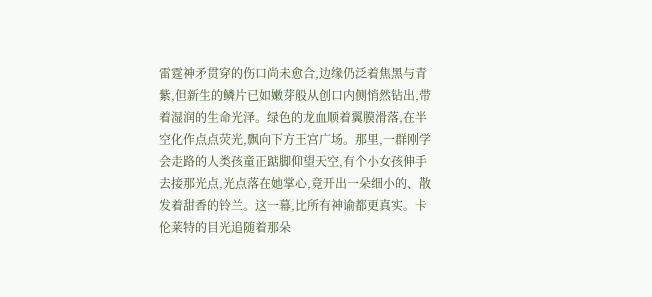雷霆神矛贯穿的伤口尚未愈合,边缘仍泛着焦黑与青紫,但新生的鳞片已如嫩芽般从创口内侧悄然钻出,带着湿润的生命光泽。绿色的龙血顺着翼膜滑落,在半空化作点点荧光,飘向下方王宫广场。那里,一群刚学会走路的人类孩童正踮脚仰望天空,有个小女孩伸手去接那光点,光点落在她掌心,竟开出一朵细小的、散发着甜香的铃兰。这一幕,比所有神谕都更真实。卡伦莱特的目光追随着那朵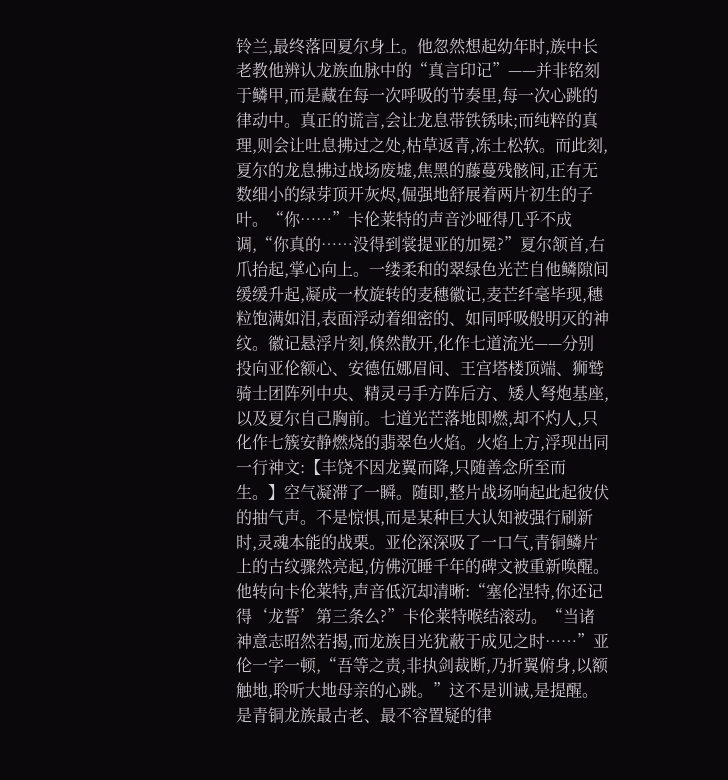铃兰,最终落回夏尔身上。他忽然想起幼年时,族中长老教他辨认龙族血脉中的“真言印记”——并非铭刻于鳞甲,而是藏在每一次呼吸的节奏里,每一次心跳的律动中。真正的谎言,会让龙息带铁锈味;而纯粹的真理,则会让吐息拂过之处,枯草返青,冻土松软。而此刻,夏尔的龙息拂过战场废墟,焦黑的藤蔓残骸间,正有无数细小的绿芽顶开灰烬,倔强地舒展着两片初生的子叶。“你……”卡伦莱特的声音沙哑得几乎不成调,“你真的……没得到裳提亚的加冕?”夏尔颔首,右爪抬起,掌心向上。一缕柔和的翠绿色光芒自他鳞隙间缓缓升起,凝成一枚旋转的麦穗徽记,麦芒纤毫毕现,穗粒饱满如泪,表面浮动着细密的、如同呼吸般明灭的神纹。徽记悬浮片刻,倏然散开,化作七道流光——分别投向亚伦额心、安德伍娜眉间、王宫塔楼顶端、狮鹫骑士团阵列中央、精灵弓手方阵后方、矮人弩炮基座,以及夏尔自己胸前。七道光芒落地即燃,却不灼人,只化作七簇安静燃烧的翡翠色火焰。火焰上方,浮现出同一行神文:【丰饶不因龙翼而降,只随善念所至而生。】空气凝滞了一瞬。随即,整片战场响起此起彼伏的抽气声。不是惊惧,而是某种巨大认知被强行刷新时,灵魂本能的战栗。亚伦深深吸了一口气,青铜鳞片上的古纹骤然亮起,仿佛沉睡千年的碑文被重新唤醒。他转向卡伦莱特,声音低沉却清晰:“塞伦涅特,你还记得‘龙誓’第三条么?”卡伦莱特喉结滚动。“当诸神意志昭然若揭,而龙族目光犹蔽于成见之时……”亚伦一字一顿,“吾等之责,非执剑裁断,乃折翼俯身,以额触地,聆听大地母亲的心跳。”这不是训诫,是提醒。是青铜龙族最古老、最不容置疑的律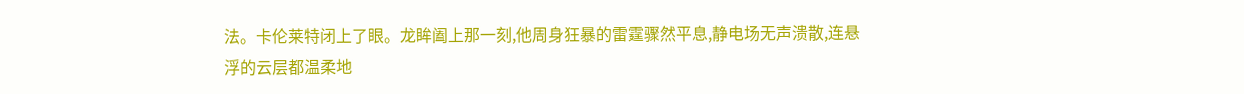法。卡伦莱特闭上了眼。龙眸阖上那一刻,他周身狂暴的雷霆骤然平息,静电场无声溃散,连悬浮的云层都温柔地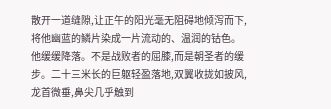散开一道缝隙,让正午的阳光毫无阻碍地倾泻而下,将他幽蓝的鳞片染成一片流动的、温润的钴色。他缓缓降落。不是战败者的屈膝,而是朝圣者的缓步。二十三米长的巨躯轻盈落地,双翼收拢如披风,龙首微垂,鼻尖几乎触到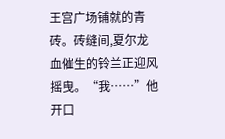王宫广场铺就的青砖。砖缝间,夏尔龙血催生的铃兰正迎风摇曳。“我……”他开口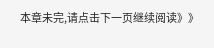本章未完,请点击下一页继续阅读》》